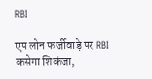RBI

एप लोन फर्जीवाड़े पर RBI कसेगा शिकंजा,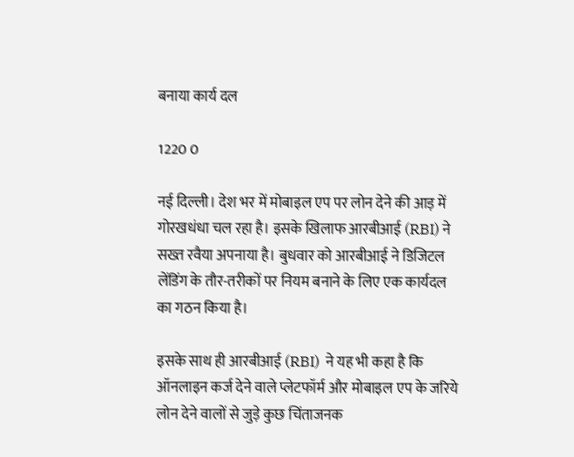बनाया कार्य दल

1220 0

नई दिल्ली। देश भर में मोबाइल एप पर लोन देने की आड़ में गोरखधंधा चल रहा है। इसके खिलाफ आरबीआई (RBI) ने सख्त रवैया अपनाया है। बुधवार को आरबीआई ने डिजिटल लेंडिंग के तौर-तरीकों पर नियम बनाने के लिए एक कार्यदल का गठन किया है।

इसके साथ ही आरबीआई (RBI)  ने यह भी कहा है कि ऑनलाइन कर्ज देने वाले प्लेटफॉर्म और मोबाइल एप के जरिये लोन देने वालों से जुड़े कुछ चिंताजनक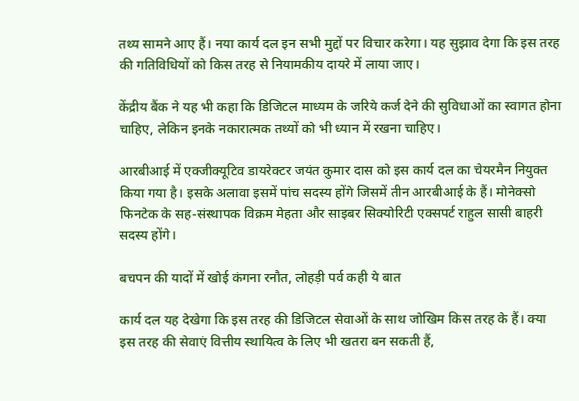तथ्य सामने आए हैं। नया कार्य दल इन सभी मुद्दों पर विचार करेगा। यह सुझाव देगा कि इस तरह की गतिविधियों को किस तरह से नियामकीय दायरे में लाया जाए।

केंद्रीय बैंक ने यह भी कहा कि डिजिटल माध्यम के जरिये कर्ज देने की सुविधाओं का स्वागत होना चाहिए, लेकिन इनके नकारात्मक तथ्यों को भी ध्यान में रखना चाहिए।

आरबीआई में एक्जीक्यूटिव डायरेक्टर जयंत कुमार दास को इस कार्य दल का चेयरमैन नियुक्त किया गया है। इसके अलावा इसमें पांच सदस्य होंगे जिसमें तीन आरबीआई के हैं। मोनेक्सो फिनटेक के सह-संस्थापक विक्रम मेहता और साइबर सिक्योरिटी एक्सपर्ट राहुल सासी बाहरी सदस्य होंगे।

बचपन की यादों में खोई कंगना रनौत, लोहड़ी पर्व कही ये बात

कार्य दल यह देखेगा कि इस तरह की डिजिटल सेवाओं के साथ जोखिम किस तरह के हैं। क्या इस तरह की सेवाएं वित्तीय स्थायित्व के लिए भी खतरा बन सकती हैं,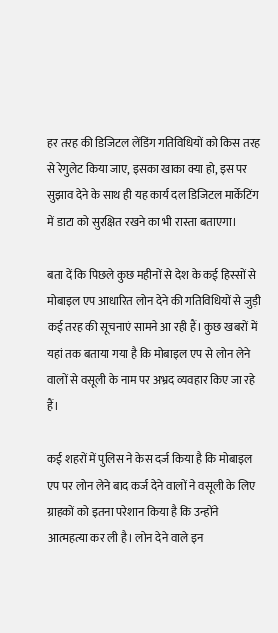हर तरह की डिजिटल लेंडिंग गतिविधियों को किस तरह से रेगुलेट किया जाए, इसका खाका क्या हो, इस पर सुझाव देने के साथ ही यह कार्य दल डिजिटल मार्केटिंग में डाटा को सुरक्षित रखने का भी रास्ता बताएगा।

बता दें कि पिछले कुछ महीनों से देश के कई हिस्सों से मोबाइल एप आधारित लोन देने की गतिविधियों से जुड़ी कई तरह की सूचनाएं सामने आ रही हैं। कुछ खबरों में यहां तक बताया गया है कि मोबाइल एप से लोन लेने वालों से वसूली के नाम पर अभ्रद व्यवहार किए जा रहे हैं।

कई शहरों में पुलिस ने केस दर्ज किया है कि मोबाइल एप पर लोन लेने बाद कर्ज देने वालों ने वसूली के लिए ग्राहकों को इतना परेशान किया है कि उन्होंने आत्महत्या कर ली है। लोन देने वाले इन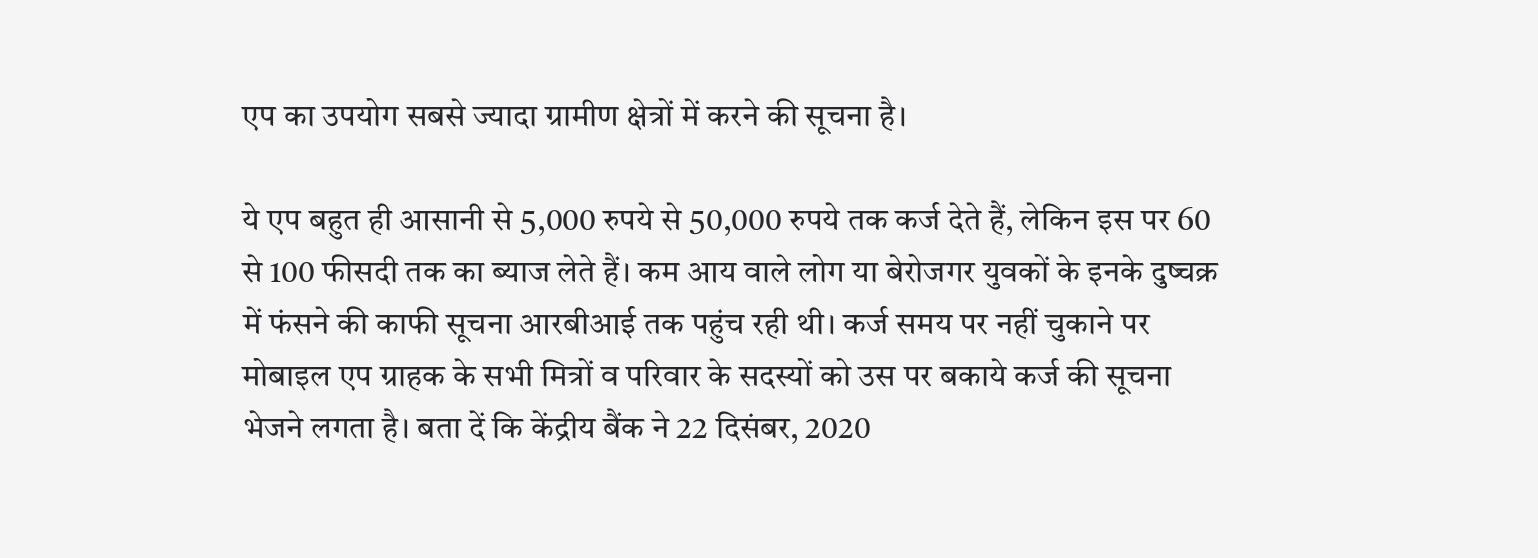एप का उपयोग सबसे ज्यादा ग्रामीण क्षेत्रों में करने की सूचना है।

ये एप बहुत ही आसानी से 5,000 रुपये से 50,000 रुपये तक कर्ज देते हैं, लेकिन इस पर 60 से 100 फीसदी तक का ब्याज लेते हैं। कम आय वाले लोग या बेरोजगर युवकों के इनके दुष्चक्र में फंसने की काफी सूचना आरबीआई तक पहुंच रही थी। कर्ज समय पर नहीं चुकाने पर मोबाइल एप ग्राहक के सभी मित्रों व परिवार के सदस्यों को उस पर बकाये कर्ज की सूचना भेजने लगता है। बता दें कि केंद्रीय बैंक ने 22 दिसंबर, 2020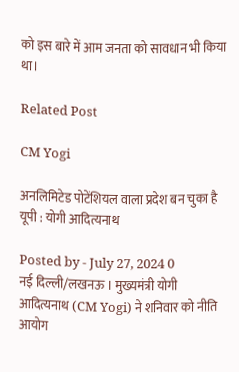को इस बारे में आम जनता को सावधान भी किया था।

Related Post

CM Yogi

अनलिमिटेड पोटेंशियल वाला प्रदेश बन चुका है यूपी : योगी आदित्यनाथ

Posted by - July 27, 2024 0
नई दिल्ली/लखनऊ । मुख्यमंत्री योगी आदित्यनाथ (CM Yogi) ने शनिवार को नीति आयोग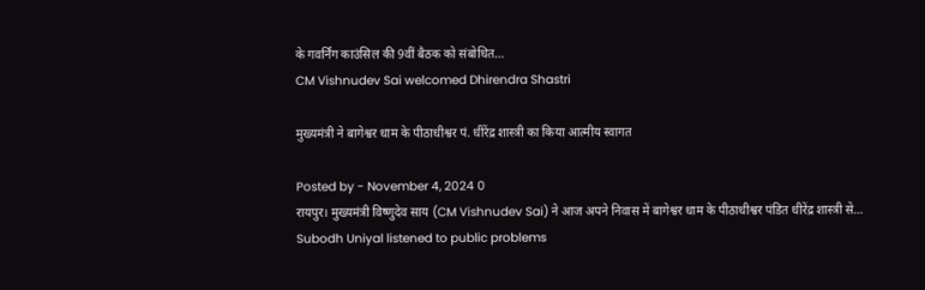के गवर्निंग काउंसिल की 9वीं बैठक को संबोधित…
CM Vishnudev Sai welcomed Dhirendra Shastri

मुख्यमंत्री ने बागेश्वर धाम के पीठाधीश्वर पं. धीरेंद्र शास्त्री का किया आत्मीय स्वागत

Posted by - November 4, 2024 0
रायपुर। मुख्यमंत्री विष्णुदेव साय (CM Vishnudev Sai) ने आज अपने निवास में बागेश्वर धाम के पीठाधीश्वर पंडित धीरेंद्र शास्त्री से…
Subodh Uniyal listened to public problems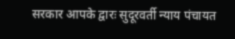सरकार आपके द्वारः सुदूरवर्ती न्याय पंचायत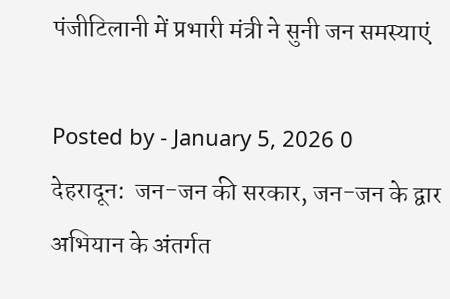पंजीटिलानी में प्रभारी मंत्री ने सुनी जन समस्याएं

Posted by - January 5, 2026 0
देहरादून:  जन-जन की सरकार, जन-जन के द्वार अभियान के अंतर्गत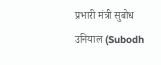प्रभारी मंत्री सुबोध उनियाल (Subodh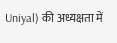Uniyal) की अध्यक्षता में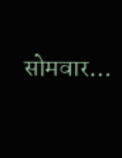सोमवार…